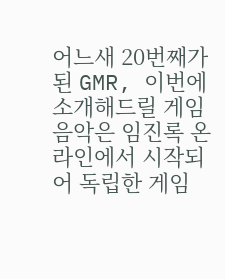어느새 20번째가 된 GMR, 이번에 소개해드릴 게임 음악은 임진록 온라인에서 시작되어 독립한 게임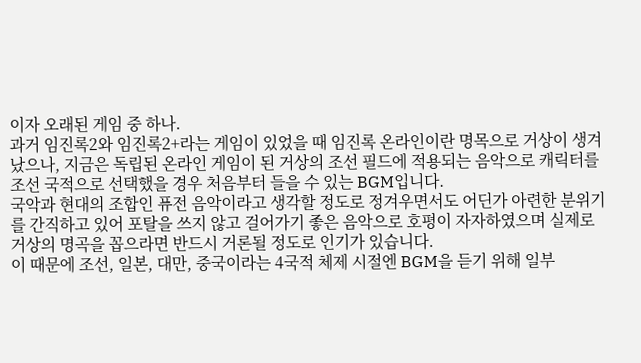이자 오래된 게임 중 하나.
과거 임진록2와 임진록2+라는 게임이 있었을 때 임진록 온라인이란 명목으로 거상이 생겨났으나, 지금은 독립된 온라인 게임이 된 거상의 조선 필드에 적용되는 음악으로 캐릭터를 조선 국적으로 선택했을 경우 처음부터 들을 수 있는 BGM입니다.
국악과 현대의 조합인 퓨전 음악이라고 생각할 정도로 정겨우면서도 어딘가 아련한 분위기를 간직하고 있어 포탈을 쓰지 않고 걸어가기 좋은 음악으로 호평이 자자하였으며 실제로 거상의 명곡을 꼽으라면 반드시 거론될 정도로 인기가 있습니다.
이 때문에 조선, 일본, 대만, 중국이라는 4국적 체제 시절엔 BGM을 듣기 위해 일부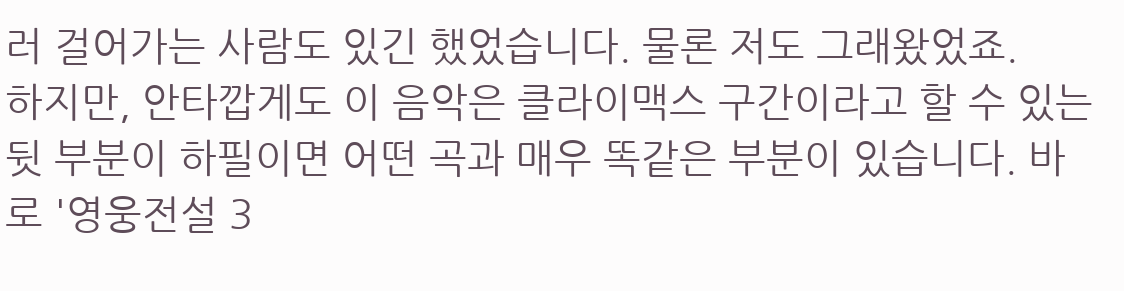러 걸어가는 사람도 있긴 했었습니다. 물론 저도 그래왔었죠.
하지만, 안타깝게도 이 음악은 클라이맥스 구간이라고 할 수 있는 뒷 부분이 하필이면 어떤 곡과 매우 똑같은 부분이 있습니다. 바로 '영웅전설 3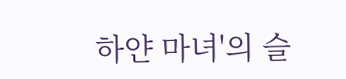하얀 마녀'의 슬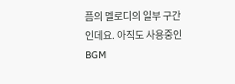픔의 멜로디의 일부 구간인데요. 아직도 사용중인 BGM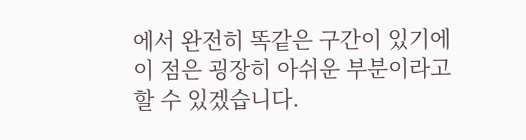에서 완전히 똑같은 구간이 있기에 이 점은 굉장히 아쉬운 부분이라고 할 수 있겠습니다.